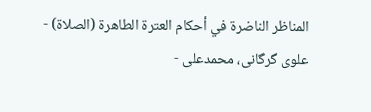المناظر الناضرة في أحکام العترة الطاهرة (الصلاة) - علوی گرگانی، محمدعلی -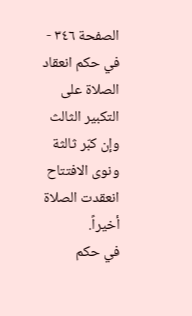الصفحة ٣٤٦ - في حكم انعقاد الصلاة على التكبير الثالث
وإن كبّر ثالثة ونوى الافتتاح انعقدت الصلاة أخيراً.
في حكم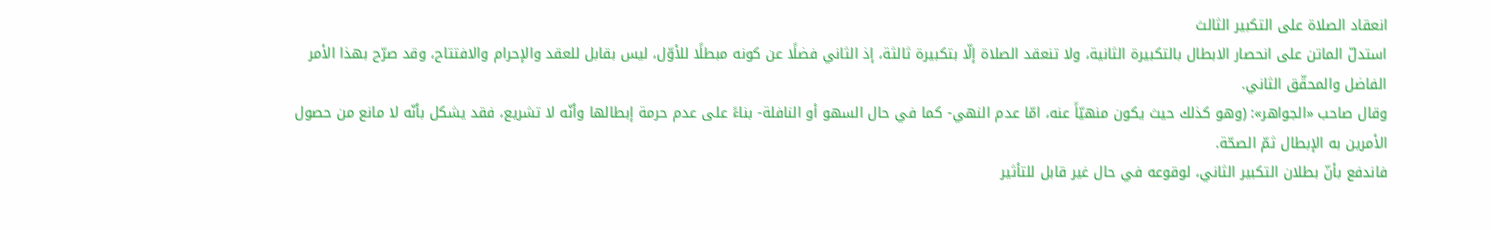انعقاد الصلاة على التكبير الثالث
استدلّ الماتن على انحصار الابطال بالتكبيرة الثانية، ولا تنعقد الصلاة إلّا بتكبيرة ثالثة، إذ الثاني فضلًا عن كونه مبطلًا للأوّل، ليس بقابل للعقد والإحرام والافتتاح، وقد صرّح بهذا الأمر الفاضل والمحقّق الثاني.
وقال صاحب «الجواهر»: (وهو كذلك حيث يكون منهيّاً عنه، امّا عدم النهي- كما في حال السهو أو النافلة- بناءً على عدم حرمة إبطالها وأنّه لا تشريع، فقد يشكل بأنّه لا مانع من حصول الأمرين به الإبطال ثمّ الصحّة.
فاندفع بأنّ بطلان التكبير الثاني، لوقوعه في حال غير قابل للتأثير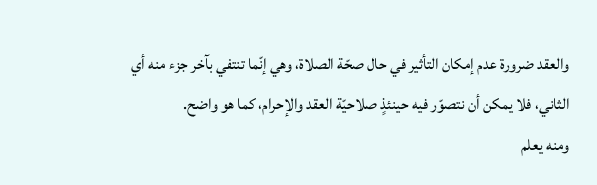والعقد ضرورة عدم إمكان التأثير في حال صحّة الصلاة، وهي إنّما تنتفي بآخر جزء منه أي الثاني، فلا يمكن أن نتصوّر فيه حينئذٍ صلاحيّة العقد والإحرام، كما هو واضح.
ومنه يعلم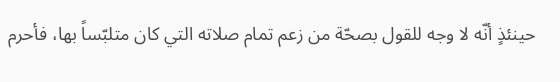حينئذٍ أنّه لا وجه للقول بصحّة من زعم تمام صلاته التي كان متلبّساً بها، فأحرم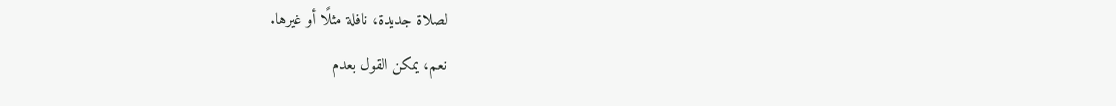لصلاة جديدة، نافلة مثلًا أو غيرها.
نعم، يمكن القول بعدم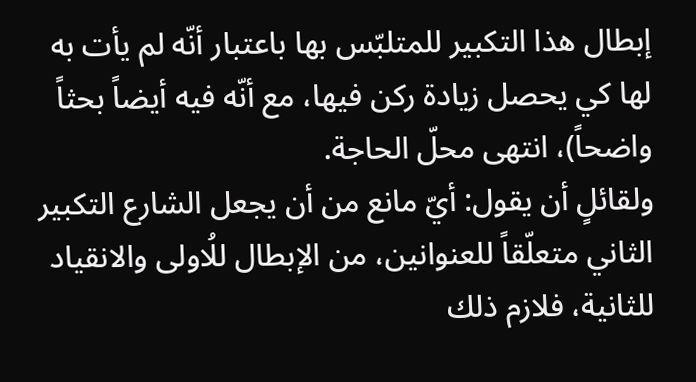إبطال هذا التكبير للمتلبّس بها باعتبار أنّه لم يأت به لها كي يحصل زيادة ركن فيها، مع أنّه فيه أيضاً بحثاً واضحاً)، انتهى محلّ الحاجة.
ولقائلٍ أن يقول: أيّ مانع من أن يجعل الشارع التكبير الثاني متعلّقاً للعنوانين، من الإبطال للُاولى والانقياد للثانية، فلازم ذلك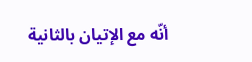أنّه مع الإتيان بالثانية